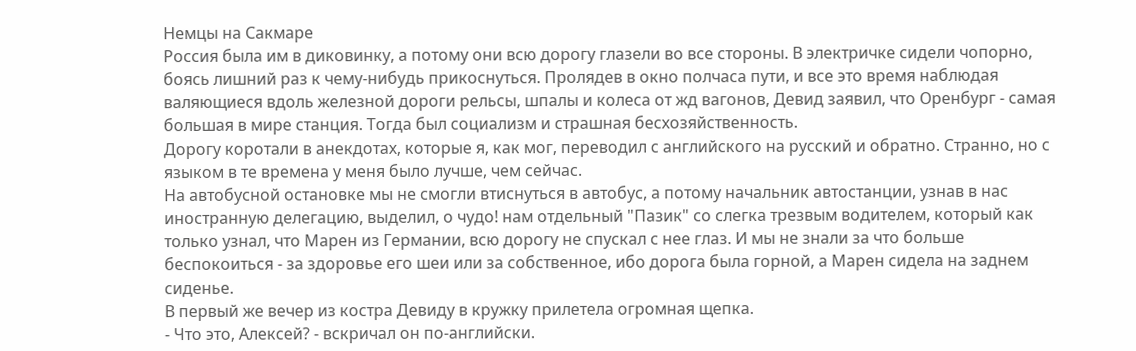Немцы на Сакмаре
Россия была им в диковинку, а потому они всю дорогу глазели во все стороны. В электричке сидели чопорно, боясь лишний раз к чему-нибудь прикоснуться. Пролядев в окно полчаса пути, и все это время наблюдая валяющиеся вдоль железной дороги рельсы, шпалы и колеса от жд вагонов, Девид заявил, что Оренбург - самая большая в мире станция. Тогда был социализм и страшная бесхозяйственность.
Дорогу коротали в анекдотах, которые я, как мог, переводил с английского на русский и обратно. Странно, но с языком в те времена у меня было лучше, чем сейчас.
На автобусной остановке мы не смогли втиснуться в автобус, а потому начальник автостанции, узнав в нас иностранную делегацию, выделил, о чудо! нам отдельный "Пазик" со слегка трезвым водителем, который как только узнал, что Марен из Германии, всю дорогу не спускал с нее глаз. И мы не знали за что больше беспокоиться - за здоровье его шеи или за собственное, ибо дорога была горной, а Марен сидела на заднем сиденье.
В первый же вечер из костра Девиду в кружку прилетела огромная щепка.
- Что это, Алексей? - вскричал он по-английски.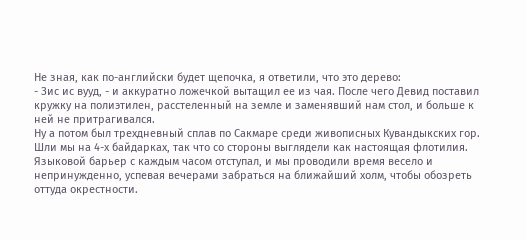Не зная, как по-английски будет щепочка, я ответили, что это дерево:
- Зис ис вууд, - и аккуратно ложечкой вытащил ее из чая. После чего Девид поставил кружку на полиэтилен, расстеленный на земле и заменявший нам стол, и больше к ней не притрагивался.
Ну а потом был трехдневный сплав по Сакмаре среди живописных Кувандыкских гор. Шли мы на 4-х байдарках, так что со стороны выглядели как настоящая флотилия. Языковой барьер с каждым часом отступал, и мы проводили время весело и непринужденно, успевая вечерами забраться на ближайший холм, чтобы обозреть оттуда окрестности.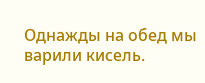Однажды на обед мы варили кисель.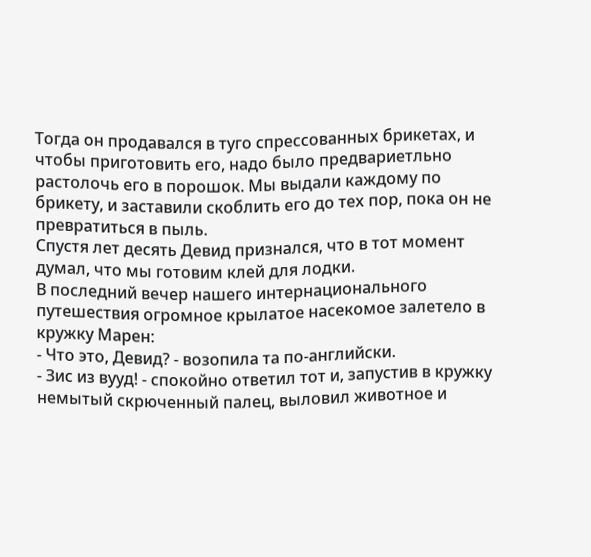Тогда он продавался в туго спрессованных брикетах, и чтобы приготовить его, надо было предвариетльно растолочь его в порошок. Мы выдали каждому по брикету, и заставили скоблить его до тех пор, пока он не превратиться в пыль.
Спустя лет десять Девид признался, что в тот момент думал, что мы готовим клей для лодки.
В последний вечер нашего интернационального путешествия огромное крылатое насекомое залетело в кружку Марен:
- Что это, Девид? - возопила та по-английски.
- Зис из вууд! - спокойно ответил тот и, запустив в кружку немытый скрюченный палец, выловил животное и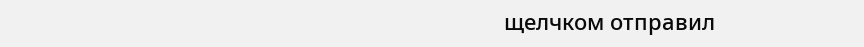щелчком отправил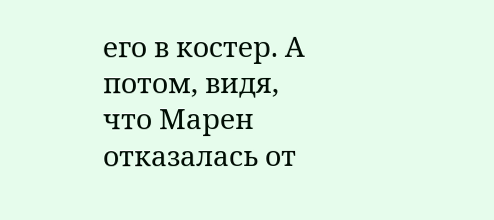его в костер. А потом, видя, что Марен отказалась от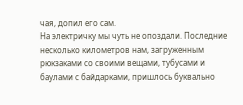чая, допил его сам.
На электричку мы чуть не опоздали. Последние несколько километров нам, загруженным рюкзаками со своими вещами, тубусами и баулами с байдарками, пришлось буквально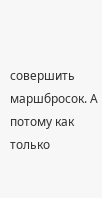совершить маршбросок. А потому как только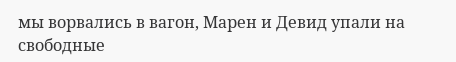мы ворвались в вагон, Марен и Девид упали на свободные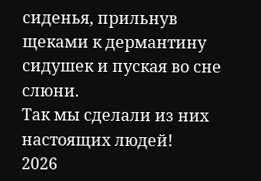сиденья, прильнув щеками к дермантину сидушек и пуская во сне слюни.
Так мы сделали из них настоящих людей!
2026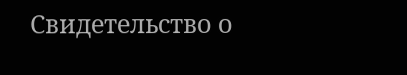Свидетельство о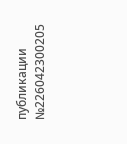публикации №226042300205